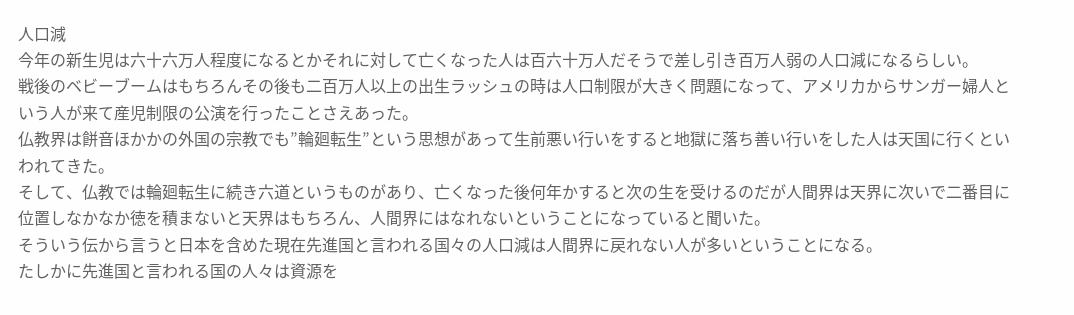人口減
今年の新生児は六十六万人程度になるとかそれに対して亡くなった人は百六十万人だそうで差し引き百万人弱の人口減になるらしい。
戦後のベビーブームはもちろんその後も二百万人以上の出生ラッシュの時は人口制限が大きく問題になって、アメリカからサンガー婦人という人が来て産児制限の公演を行ったことさえあった。
仏教界は餅音ほかかの外国の宗教でも”輪廻転生”という思想があって生前悪い行いをすると地獄に落ち善い行いをした人は天国に行くといわれてきた。
そして、仏教では輪廻転生に続き六道というものがあり、亡くなった後何年かすると次の生を受けるのだが人間界は天界に次いで二番目に位置しなかなか徳を積まないと天界はもちろん、人間界にはなれないということになっていると聞いた。
そういう伝から言うと日本を含めた現在先進国と言われる国々の人口減は人間界に戻れない人が多いということになる。
たしかに先進国と言われる国の人々は資源を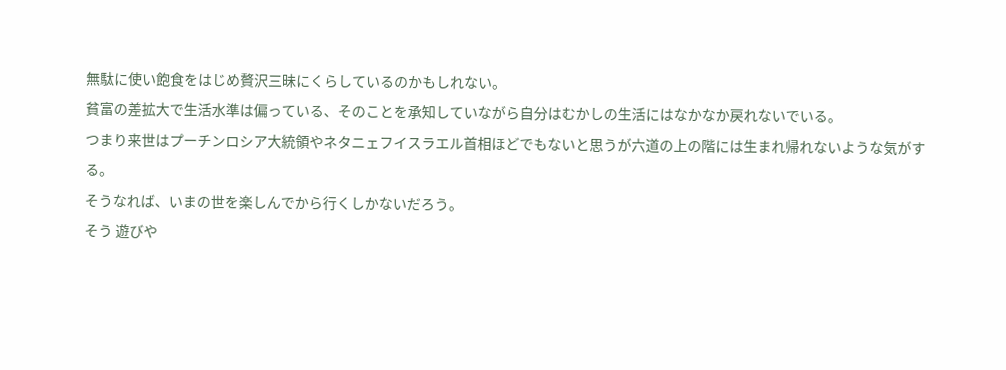無駄に使い飽食をはじめ贅沢三昧にくらしているのかもしれない。
貧富の差拡大で生活水準は偏っている、そのことを承知していながら自分はむかしの生活にはなかなか戻れないでいる。
つまり来世はプーチンロシア大統領やネタニェフイスラエル首相ほどでもないと思うが六道の上の階には生まれ帰れないような気がする。
そうなれば、いまの世を楽しんでから行くしかないだろう。
そう 遊びや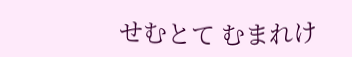せむとて むまれけ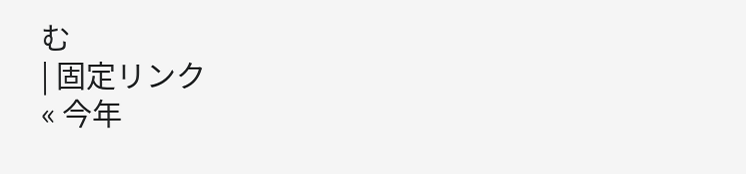む
| 固定リンク
« 今年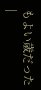もよい歳だった |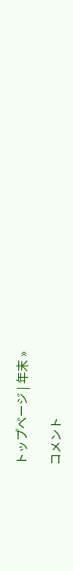トップページ | 年末 »

コメント